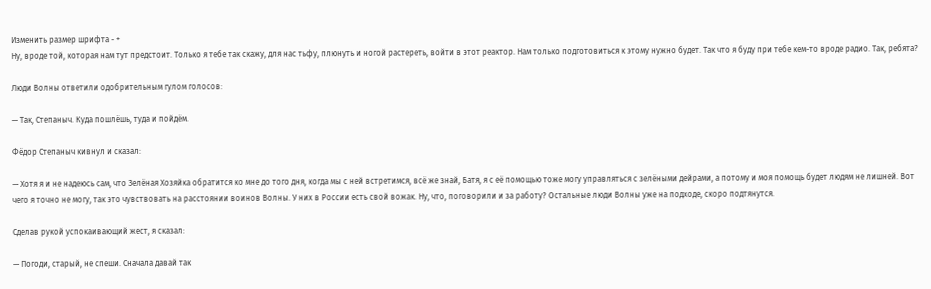Изменить размер шрифта - +
Ну, вроде той, которая нам тут предстоит. Только я тебе так скажу, для нас тьфу, плюнуть и ногой растереть, войти в этот реактор. Нам только подготовиться к этому нужно будет. Так что я буду при тебе кем-то вроде радио. Так, ребята?

Люди Волны ответили одобрительным гулом голосов:

— Так, Степаныч. Куда пошлёшь, туда и пойдём.

Фёдор Степаныч кивнул и сказал:

— Хотя я и не надеюсь сам, что Зелёная Хозяйка обратится ко мне до того дня, когда мы с ней встретимся, всё же знай, Батя, я с её помощью тоже могу управляться с зелёными дейрами, а потому и моя помощь будет людям не лишней. Вот чего я точно не могу, так это чувствовать на расстоянии воинов Волны. У них в России есть свой вожак. Ну, что, поговорили и за работу? Остальные люди Волны уже на подходе, скоро подтянутся.

Сделав рукой успокаивающий жест, я сказал:

— Погоди, старый, не спеши. Сначала давай так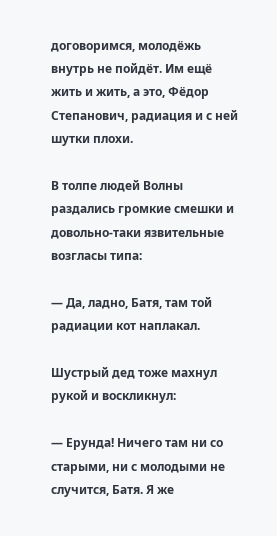договоримся, молодёжь внутрь не пойдёт. Им ещё жить и жить, а это, Фёдор Степанович, радиация и с ней шутки плохи.

В толпе людей Волны раздались громкие смешки и довольно-таки язвительные возгласы типа:

— Да, ладно, Батя, там той радиации кот наплакал.

Шустрый дед тоже махнул рукой и воскликнул:

— Ерунда! Ничего там ни со старыми, ни с молодыми не случится, Батя. Я же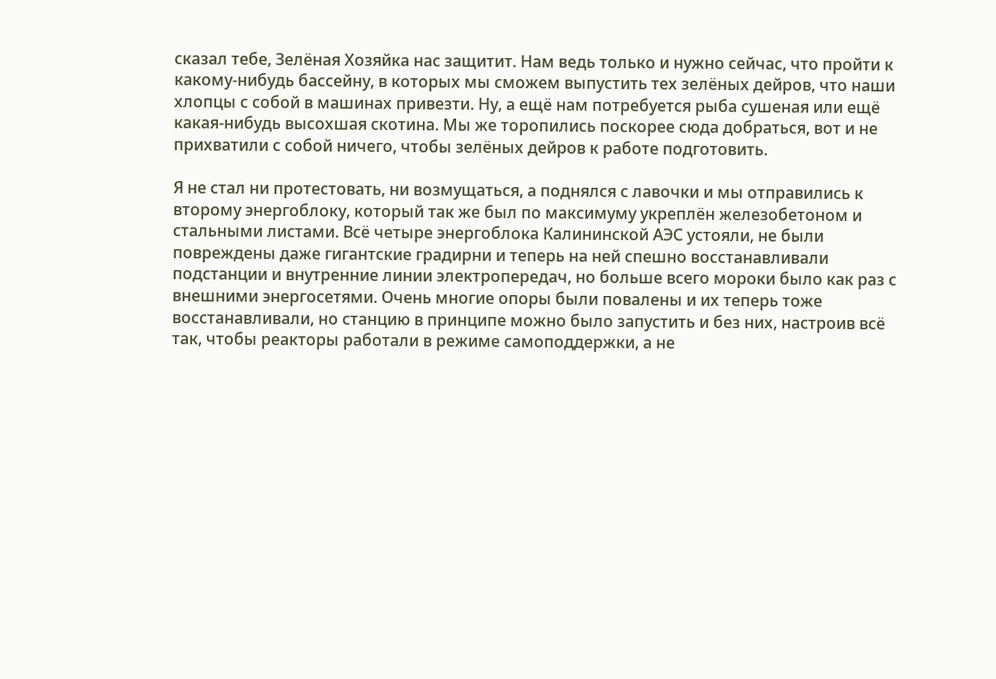сказал тебе, Зелёная Хозяйка нас защитит. Нам ведь только и нужно сейчас, что пройти к какому-нибудь бассейну, в которых мы сможем выпустить тех зелёных дейров, что наши хлопцы с собой в машинах привезти. Ну, а ещё нам потребуется рыба сушеная или ещё какая-нибудь высохшая скотина. Мы же торопились поскорее сюда добраться, вот и не прихватили с собой ничего, чтобы зелёных дейров к работе подготовить.

Я не стал ни протестовать, ни возмущаться, а поднялся с лавочки и мы отправились к второму энергоблоку, который так же был по максимуму укреплён железобетоном и стальными листами. Всё четыре энергоблока Калининской АЭС устояли, не были повреждены даже гигантские градирни и теперь на ней спешно восстанавливали подстанции и внутренние линии электропередач, но больше всего мороки было как раз с внешними энергосетями. Очень многие опоры были повалены и их теперь тоже восстанавливали, но станцию в принципе можно было запустить и без них, настроив всё так, чтобы реакторы работали в режиме самоподдержки, а не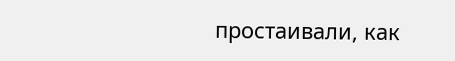простаивали, как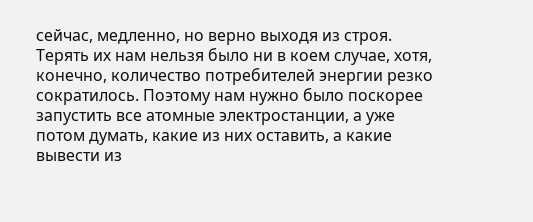сейчас, медленно, но верно выходя из строя. Терять их нам нельзя было ни в коем случае, хотя, конечно, количество потребителей энергии резко сократилось. Поэтому нам нужно было поскорее запустить все атомные электростанции, а уже потом думать, какие из них оставить, а какие вывести из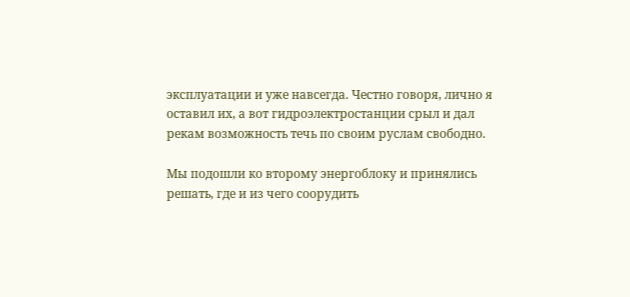эксплуатации и уже навсегда. Честно говоря, лично я оставил их, а вот гидроэлектростанции срыл и дал рекам возможность течь по своим руслам свободно.

Мы подошли ко второму энергоблоку и принялись решать, где и из чего соорудить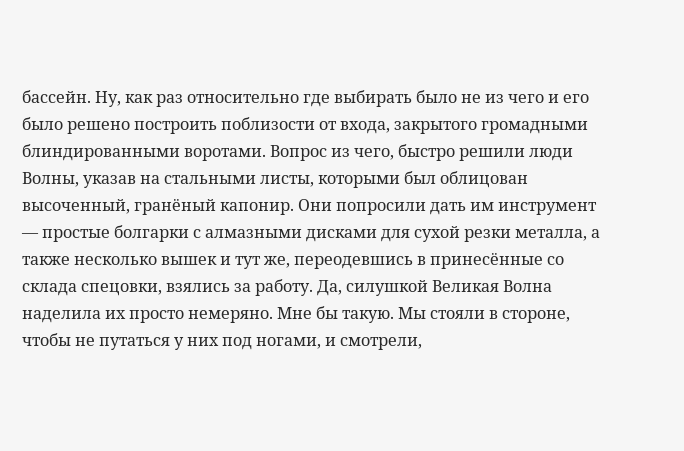бассейн. Ну, как раз относительно где выбирать было не из чего и его было решено построить поблизости от входа, закрытого громадными блиндированными воротами. Вопрос из чего, быстро решили люди Волны, указав на стальными листы, которыми был облицован высоченный, гранёный капонир. Они попросили дать им инструмент — простые болгарки с алмазными дисками для сухой резки металла, а также несколько вышек и тут же, переодевшись в принесённые со склада спецовки, взялись за работу. Да, силушкой Великая Волна наделила их просто немеряно. Мне бы такую. Мы стояли в стороне, чтобы не путаться у них под ногами, и смотрели,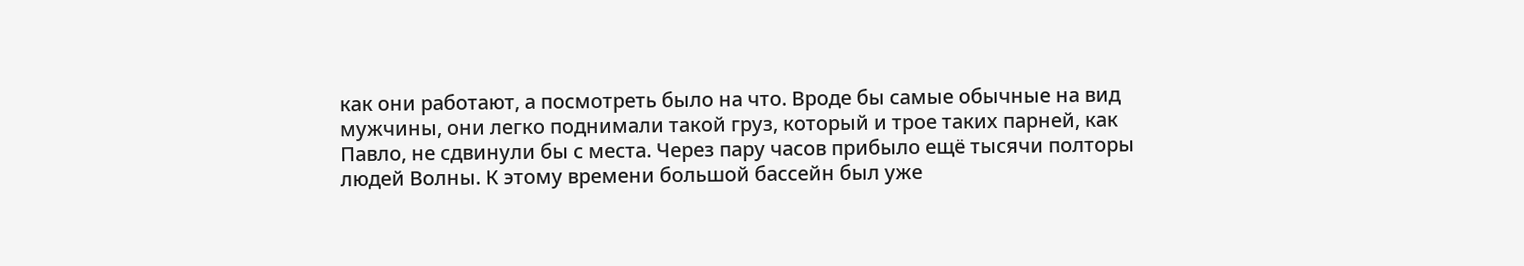как они работают, а посмотреть было на что. Вроде бы самые обычные на вид мужчины, они легко поднимали такой груз, который и трое таких парней, как Павло, не сдвинули бы с места. Через пару часов прибыло ещё тысячи полторы людей Волны. К этому времени большой бассейн был уже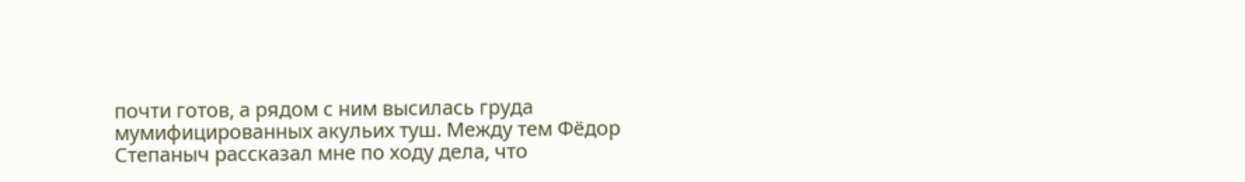почти готов, а рядом с ним высилась груда мумифицированных акульих туш. Между тем Фёдор Степаныч рассказал мне по ходу дела, что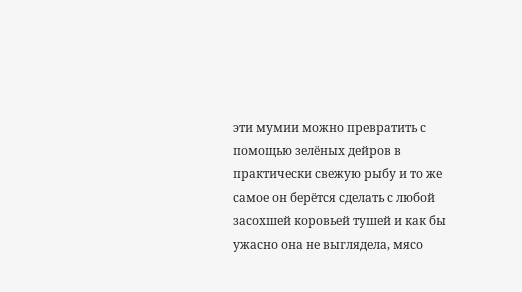эти мумии можно превратить с помощью зелёных дейров в практически свежую рыбу и то же самое он берётся сделать с любой засохшей коровьей тушей и как бы ужасно она не выглядела, мясо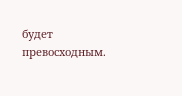будет превосходным.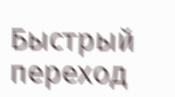Быстрый переход